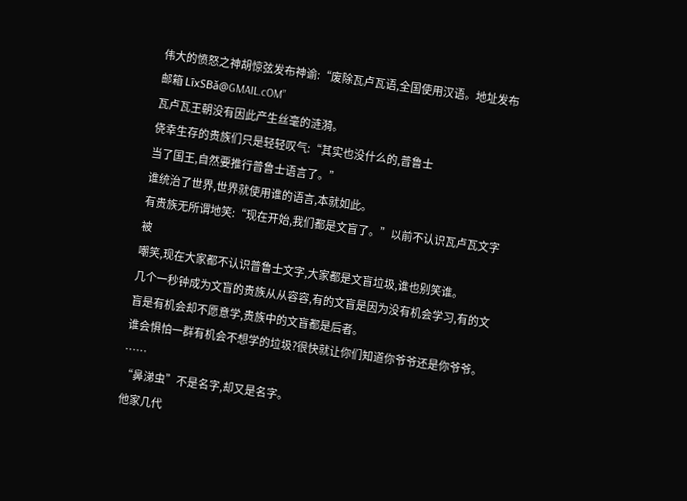伟大的愤怒之神胡惊弦发布神谕:“废除瓦卢瓦语,全国使用汉语。地址发布邮箱 LīxSBǎ@GMAIL.cOM”
瓦卢瓦王朝没有因此产生丝毫的涟漪。
侥幸生存的贵族们只是轻轻叹气:“其实也没什么的,普鲁士
当了国王,自然要推行普鲁士语言了。”
谁统治了世界,世界就使用谁的语言,本就如此。
有贵族无所谓地笑:“现在开始,我们都是文盲了。”以前不认识瓦卢瓦文字被
嘲笑,现在大家都不认识普鲁士文字,大家都是文盲垃圾,谁也别笑谁。
几个一秒钟成为文盲的贵族从从容容,有的文盲是因为没有机会学习,有的文盲是有机会却不愿意学,贵族中的文盲都是后者。
谁会惧怕一群有机会不想学的垃圾?很快就让你们知道你爷爷还是你爷爷。
……
“鼻涕虫”不是名字,却又是名字。
他家几代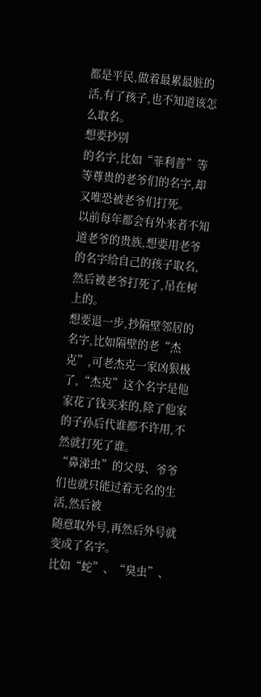都是平民,做着最累最脏的活,有了孩子,也不知道该怎么取名。
想要抄别
的名字,比如“菲利普”等等尊贵的老爷们的名字,却又唯恐被老爷们打死。
以前每年都会有外来者不知道老爷的贵族,想要用老爷的名字给自己的孩子取名,然后被老爷打死了,吊在树上的。
想要退一步,抄隔壁邻居的名字,比如隔壁的老“杰克”,可老杰克一家凶狠极了,“杰克”这个名字是他家花了钱买来的,除了他家的子孙后代谁都不许用,不然就打死了谁。
“鼻涕虫”的父母、爷爷
们也就只能过着无名的生活,然后被
随意取外号,再然后外号就变成了名字。
比如“蛇”、“臭虫”、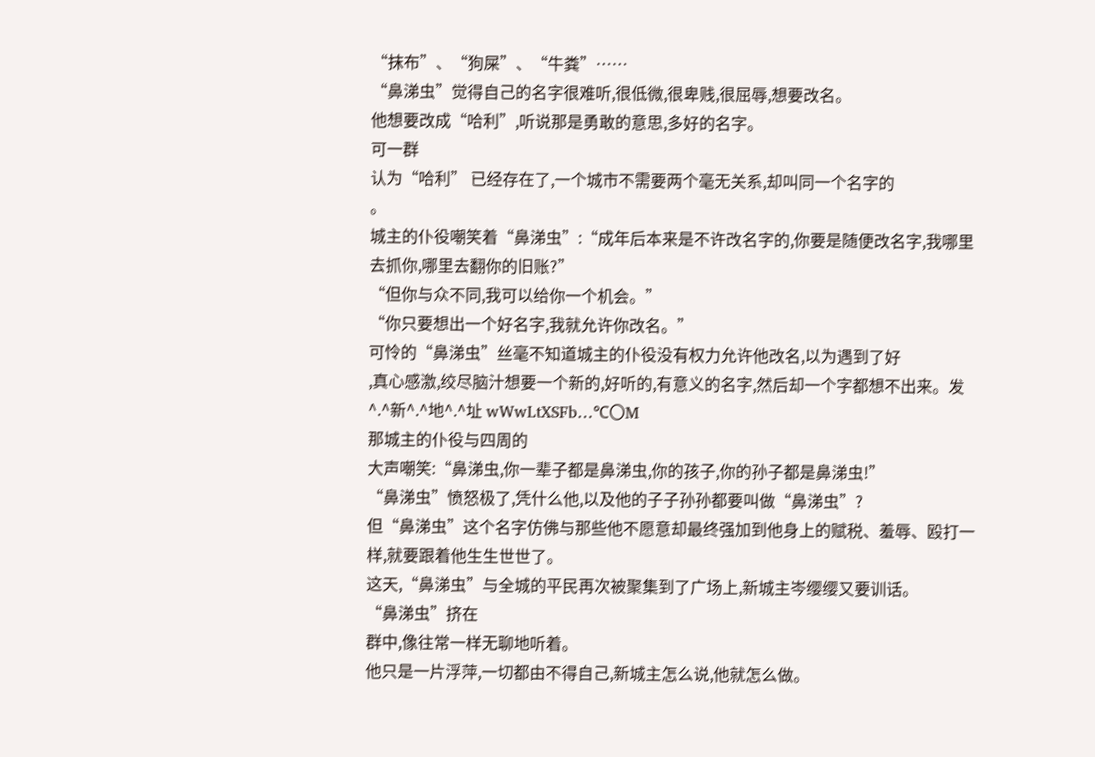“抹布”、“狗屎”、“牛粪”……
“鼻涕虫”觉得自己的名字很难听,很低微,很卑贱,很屈辱,想要改名。
他想要改成“哈利”,听说那是勇敢的意思,多好的名字。
可一群
认为“哈利” 已经存在了,一个城市不需要两个毫无关系,却叫同一个名字的
。
城主的仆役嘲笑着“鼻涕虫”:“成年后本来是不许改名字的,你要是随便改名字,我哪里去抓你,哪里去翻你的旧账?”
“但你与众不同,我可以给你一个机会。”
“你只要想出一个好名字,我就允许你改名。”
可怜的“鼻涕虫”丝毫不知道城主的仆役没有权力允许他改名,以为遇到了好
,真心感激,绞尽脑汁想要一个新的,好听的,有意义的名字,然后却一个字都想不出来。发^.^新^.^地^.^址 wWwLtXSFb…℃〇M
那城主的仆役与四周的
大声嘲笑:“鼻涕虫,你一辈子都是鼻涕虫,你的孩子,你的孙子都是鼻涕虫!”
“鼻涕虫”愤怒极了,凭什么他,以及他的子子孙孙都要叫做“鼻涕虫”?
但“鼻涕虫”这个名字仿佛与那些他不愿意却最终强加到他身上的赋税、羞辱、殴打一样,就要跟着他生生世世了。
这天,“鼻涕虫”与全城的平民再次被聚集到了广场上,新城主岑缨缨又要训话。
“鼻涕虫”挤在
群中,像往常一样无聊地听着。
他只是一片浮萍,一切都由不得自己,新城主怎么说,他就怎么做。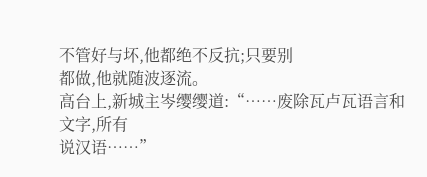不管好与坏,他都绝不反抗;只要别
都做,他就随波逐流。
高台上,新城主岑缨缨道:“……废除瓦卢瓦语言和文字,所有
说汉语……”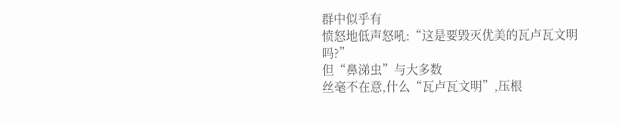群中似乎有
愤怒地低声怒吼:“这是要毁灭优美的瓦卢瓦文明吗?”
但“鼻涕虫”与大多数
丝毫不在意,什么“瓦卢瓦文明”,压根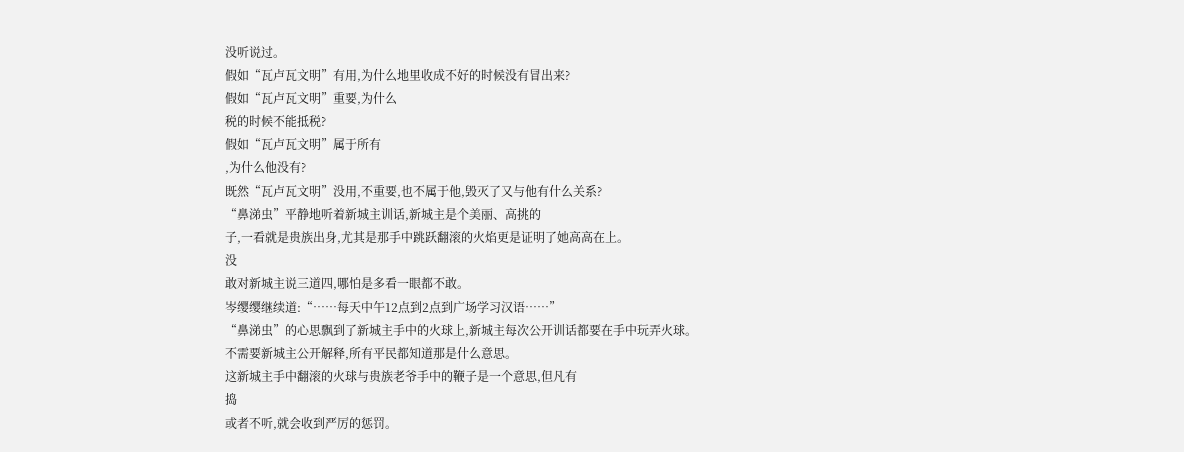没听说过。
假如“瓦卢瓦文明”有用,为什么地里收成不好的时候没有冒出来?
假如“瓦卢瓦文明”重要,为什么
税的时候不能抵税?
假如“瓦卢瓦文明”属于所有
,为什么他没有?
既然“瓦卢瓦文明”没用,不重要,也不属于他,毁灭了又与他有什么关系?
“鼻涕虫”平静地听着新城主训话,新城主是个美丽、高挑的
子,一看就是贵族出身,尤其是那手中跳跃翻滚的火焰更是证明了她高高在上。
没
敢对新城主说三道四,哪怕是多看一眼都不敢。
岑缨缨继续道:“……每天中午12点到2点到广场学习汉语……”
“鼻涕虫”的心思飘到了新城主手中的火球上,新城主每次公开训话都要在手中玩弄火球。
不需要新城主公开解释,所有平民都知道那是什么意思。
这新城主手中翻滚的火球与贵族老爷手中的鞭子是一个意思,但凡有
捣
或者不听,就会收到严厉的惩罚。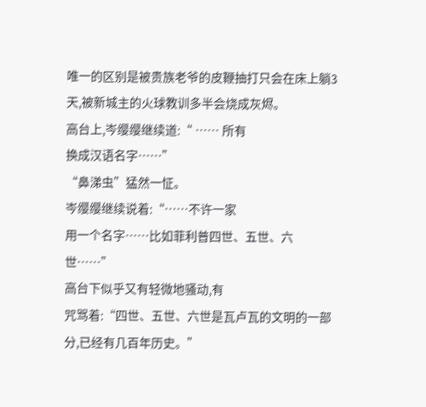唯一的区别是被贵族老爷的皮鞭抽打只会在床上躺3天,被新城主的火球教训多半会烧成灰烬。
高台上,岑缨缨继续道:“ …… 所有
换成汉语名字……”
“鼻涕虫”猛然一怔。
岑缨缨继续说着:“……不许一家
用一个名字……比如菲利普四世、五世、六世……”
高台下似乎又有轻微地骚动,有
咒骂着:“四世、五世、六世是瓦卢瓦的文明的一部分,已经有几百年历史。”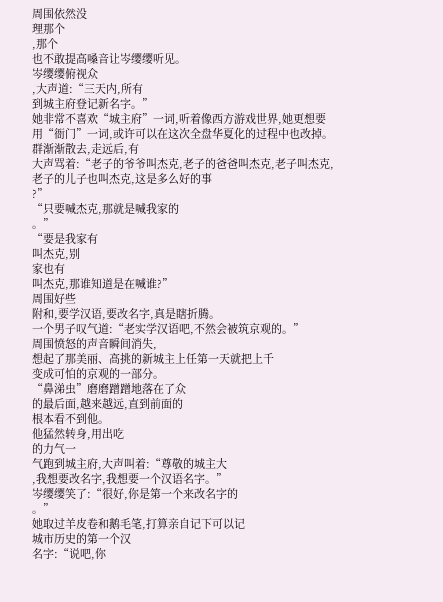周围依然没
理那个
,那个
也不敢提高嗓音让岑缨缨听见。
岑缨缨俯视众
,大声道:“三天内,所有
到城主府登记新名字。”
她非常不喜欢“城主府”一词,听着像西方游戏世界,她更想要用“衙门”一词,或许可以在这次全盘华夏化的过程中也改掉。
群渐渐散去,走远后,有
大声骂着:“老子的爷爷叫杰克,老子的爸爸叫杰克,老子叫杰克,老子的儿子也叫杰克,这是多么好的事
?”
“只要喊杰克,那就是喊我家的
。”
“要是我家有
叫杰克,别
家也有
叫杰克,那谁知道是在喊谁?”
周围好些
附和,要学汉语,要改名字,真是瞎折腾。
一个男子叹气道:“老实学汉语吧,不然会被筑京观的。”
周围愤怒的声音瞬间消失,
想起了那美丽、高挑的新城主上任第一天就把上千
变成可怕的京观的一部分。
“鼻涕虫”磨磨蹭蹭地落在了众
的最后面,越来越远,直到前面的
根本看不到他。
他猛然转身,用出吃
的力气一
气跑到城主府,大声叫着:“尊敬的城主大
,我想要改名字,我想要一个汉语名字。”
岑缨缨笑了:“很好,你是第一个来改名字的
。”
她取过羊皮卷和鹅毛笔,打算亲自记下可以记
城市历史的第一个汉
名字:“说吧,你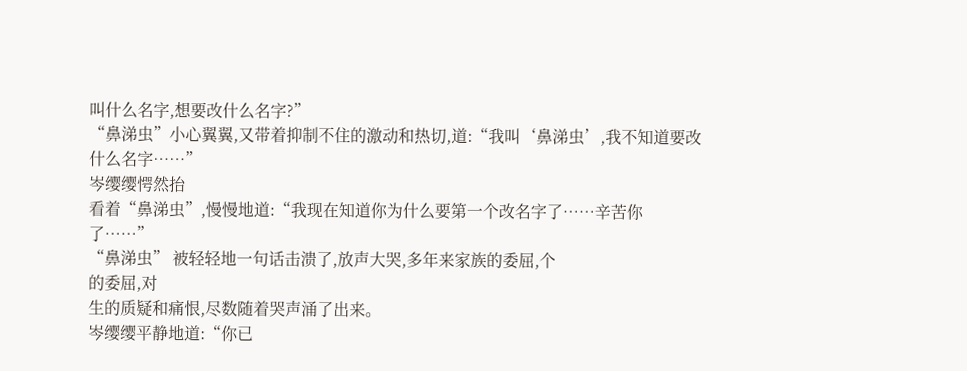叫什么名字,想要改什么名字?”
“鼻涕虫”小心翼翼,又带着抑制不住的激动和热切,道:“我叫‘鼻涕虫’,我不知道要改什么名字……”
岑缨缨愕然抬
看着“鼻涕虫”,慢慢地道:“我现在知道你为什么要第一个改名字了……辛苦你了……”
“鼻涕虫” 被轻轻地一句话击溃了,放声大哭,多年来家族的委屈,个
的委屈,对
生的质疑和痛恨,尽数随着哭声涌了出来。
岑缨缨平静地道:“你已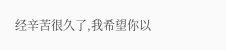经辛苦很久了,我希望你以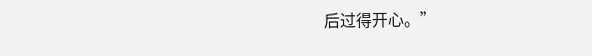后过得开心。”